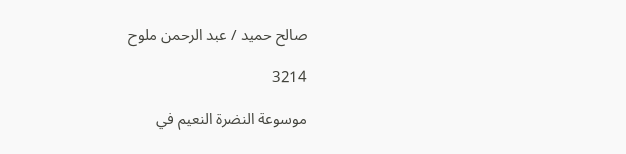صالح حميد / عبد الرحمن ملوح

3214

موسوعة النضرة النعيم في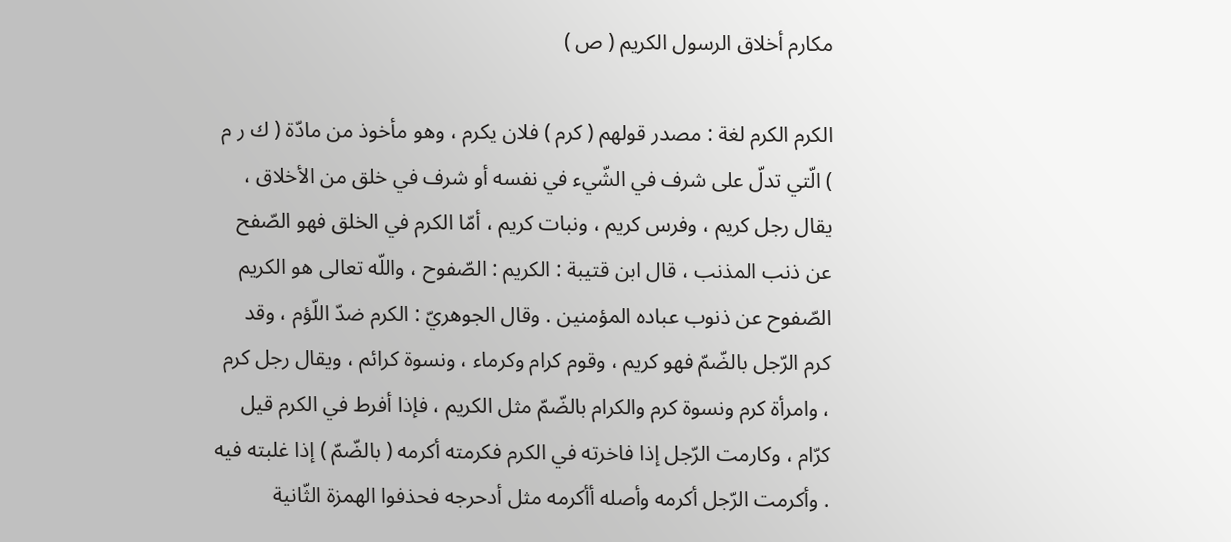مكارم أخلاق الرسول الكريم ( ص )

الكرم الكرم لغة : مصدر قولهم ( كرم ) فلان يكرم ، وهو مأخوذ من مادّة ( ك ر م ) الّتي تدلّ على شرف في الشّيء في نفسه أو شرف في خلق من الأخلاق ، يقال رجل كريم ، وفرس كريم ، ونبات كريم ، أمّا الكرم في الخلق فهو الصّفح عن ذنب المذنب ، قال ابن قتيبة : الكريم : الصّفوح ، واللّه تعالى هو الكريم الصّفوح عن ذنوب عباده المؤمنين . وقال الجوهريّ : الكرم ضدّ اللّؤم ، وقد كرم الرّجل بالضّمّ فهو كريم ، وقوم كرام وكرماء ، ونسوة كرائم ، ويقال رجل كرم ، وامرأة كرم ونسوة كرم والكرام بالضّمّ مثل الكريم ، فإذا أفرط في الكرم قيل كرّام ، وكارمت الرّجل إذا فاخرته في الكرم فكرمته أكرمه ( بالضّمّ ) إذا غلبته فيه . وأكرمت الرّجل أكرمه وأصله أأكرمه مثل أدحرجه فحذفوا الهمزة الثّانية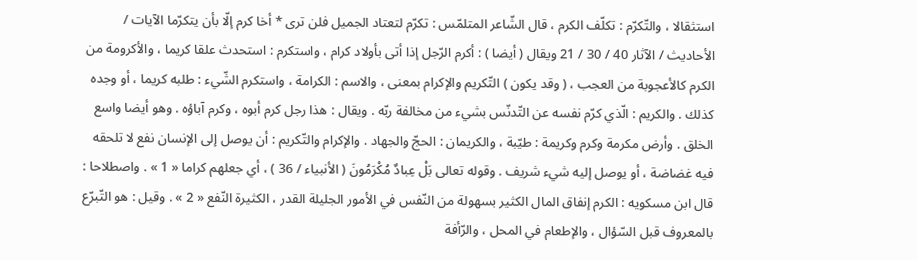استثقالا ، والتّكرّم : تكلّف الكرم ، قال الشّاعر المتلمّس : تكرّم لتعتاد الجميل فلن ترى * أخا كرم إلّا بأن يتكرّما الآيات / الأحاديث / الآثار 40 / 30 / 21 ويقال ( أيضا ) : أكرم الرّجل إذا أتى بأولاد كرام ، واستكرم : استحدث علقا كريما ، والأكرومة من الكرم كالأعجوبة من العجب ، ( وقد يكون ) التّكريم والإكرام بمعنى ، والاسم : الكرامة ، واستكرم الشّيء : طلبه كريما ، أو وجده كذلك . والكريم : الّذي كرّم نفسه عن التّدنّس بشيء من مخالفة ربّه . ويقال : هذا رجل كرم أبوه ، وكرم آباؤه . وهو أيضا واسع الخلق . وأرض مكرمة وكرم وكريمة : طيّبة ، والكريمان : الحجّ والجهاد . والإكرام والتّكريم : أن يوصل إلى الإنسان نفع لا تلحقه فيه غضاضة ، أو يوصل إليه شيء شريف . وقوله تعالى بَلْ عِبادٌ مُكْرَمُونَ ( الأنبياء / 36 ) ، أي جعلهم كراما « 1 » . واصطلاحا : قال ابن مسكويه : الكرم إنفاق المال الكثير بسهولة من النّفس في الأمور الجليلة القدر ، الكثيرة النّفع « 2 » . وقيل : هو التّبرّع بالمعروف قبل السّؤال ، والإطعام في المحل ، والرّأفة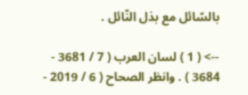بالسّائل مع بذل النّائل .

--> ( 1 ) لسان العرب ( 7 / 3681 - 3684 ) . وانظر الصحاح ( 6 / 2019 -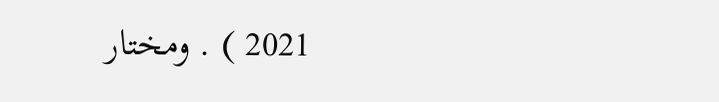2021 ) . ومختار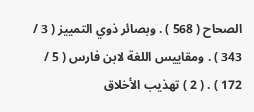الصحاح ( 568 ) . وبصائر ذوي التمييز ( 3 / 343 ) . ومقاييس اللغة لابن فارس ( 5 / 172 ) . ( 2 ) تهذيب الأخلاق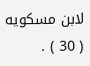لابن مسكويه ( 30 ) .